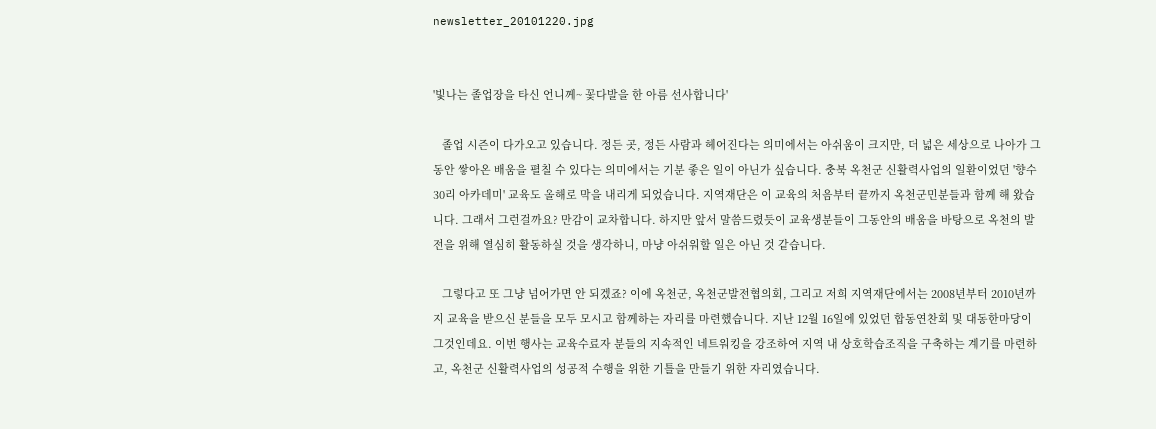newsletter_20101220.jpg


'빛나는 졸업장을 타신 언니께~ 꽃다발을 한 아름 선사합니다'

   졸업 시즌이 다가오고 있습니다. 정든 곳, 정든 사람과 헤어진다는 의미에서는 아쉬움이 크지만, 더 넓은 세상으로 나아가 그동안 쌓아온 배움을 펼칠 수 있다는 의미에서는 기분 좋은 일이 아닌가 싶습니다. 충북 옥천군 신활력사업의 일환이었던 '향수30리 아카데미' 교육도 올해로 막을 내리게 되었습니다. 지역재단은 이 교육의 처음부터 끝까지 옥천군민분들과 함께 해 왔습니다. 그래서 그런걸까요? 만감이 교차합니다. 하지만 앞서 말씀드렸듯이 교육생분들이 그동안의 배움을 바탕으로 옥천의 발전을 위해 열심히 활동하실 것을 생각하니, 마냥 아쉬워할 일은 아닌 것 같습니다.

   그렇다고 또 그냥 넘어가면 안 되겠죠? 이에 옥천군, 옥천군발전협의회, 그리고 저희 지역재단에서는 2008년부터 2010년까지 교육을 받으신 분들을 모두 모시고 함께하는 자리를 마련했습니다. 지난 12월 16일에 있었던 합동연찬회 및 대동한마당이 그것인데요. 이번 행사는 교육수료자 분들의 지속적인 네트워킹을 강조하여 지역 내 상호학습조직을 구축하는 계기를 마련하고, 옥천군 신활력사업의 성공적 수행을 위한 기틀을 만들기 위한 자리였습니다.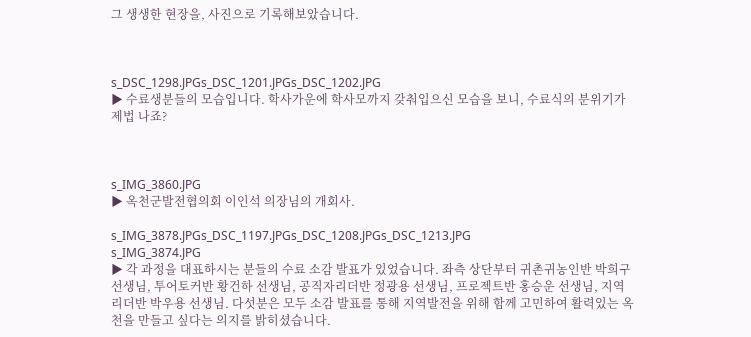그 생생한 현장을, 사진으로 기록해보았습니다.



s_DSC_1298.JPGs_DSC_1201.JPGs_DSC_1202.JPG
▶ 수료생분들의 모습입니다. 학사가운에 학사모까지 갖춰입으신 모습을 보니, 수료식의 분위기가 제법 나죠?



s_IMG_3860.JPG
▶ 옥천군발전협의회 이인석 의장님의 개회사.

s_IMG_3878.JPGs_DSC_1197.JPGs_DSC_1208.JPGs_DSC_1213.JPG
s_IMG_3874.JPG
▶ 각 과정을 대표하시는 분들의 수료 소감 발표가 있었습니다. 좌측 상단부터 귀촌귀농인반 박희구선생님, 투어토커반 황건하 선생님, 공직자리더반 정광용 선생님, 프로젝트반 홍승운 선생님, 지역리더반 박우용 선생님. 다섯분은 모두 소감 발표를 통해 지역발전을 위해 함께 고민하여 활력있는 옥천을 만들고 싶다는 의지를 밝히셨습니다.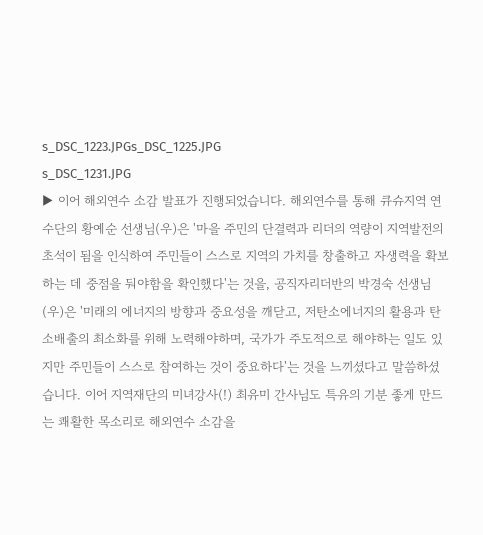s_DSC_1223.JPGs_DSC_1225.JPG
s_DSC_1231.JPG
▶ 이어 해외연수 소감 발표가 진행되었습니다. 해외연수를 통해 큐슈지역 연수단의 황예순 선생님(우)은 '마을 주민의 단결력과 리더의 역량이 지역발전의 초석이 됨을 인식하여 주민들이 스스로 지역의 가치를 창출하고 자생력을 확보하는 데 중점을 둬야함을 확인했다'는 것을, 공직자리더반의 박경숙 선생님(우)은 '미래의 에너지의 방향과 중요성을 깨닫고, 저탄소에너지의 활용과 탄소배출의 최소화를 위해 노력해야하며, 국가가 주도적으로 해야하는 일도 있지만 주민들이 스스로 참여하는 것이 중요하다'는 것을 느끼셨다고 말씀하셨습니다. 이어 지역재단의 미녀강사(!) 최유미 간사님도 특유의 기분 좋게 만드는 쾌활한 목소리로 해외연수 소감을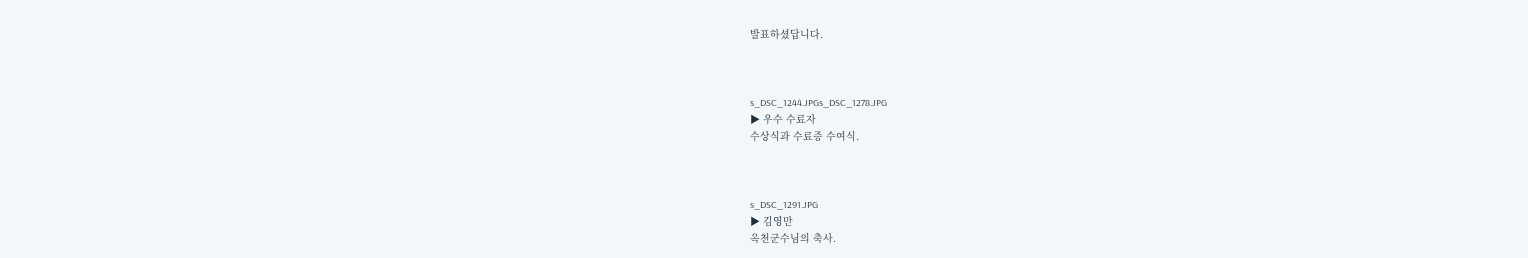발표하셨답니다.



s_DSC_1244.JPGs_DSC_1278.JPG
▶ 우수 수료자
수상식과 수료증 수여식.



s_DSC_1291.JPG
▶ 김영만
옥천군수님의 축사.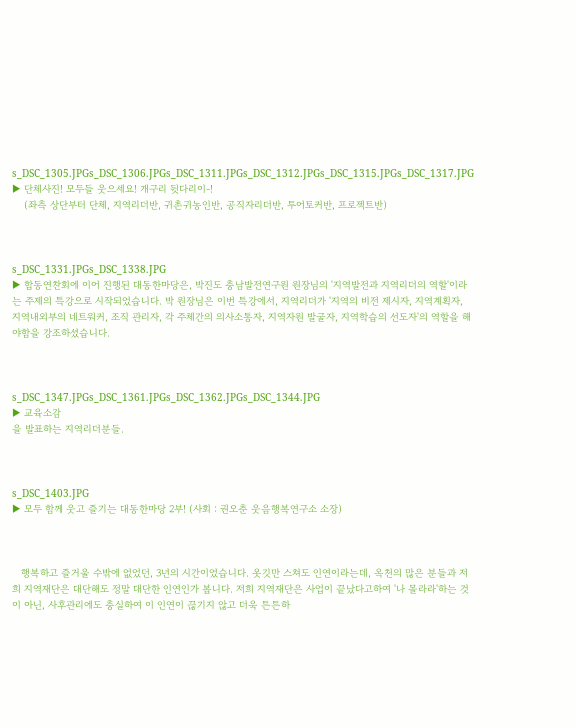s_DSC_1305.JPGs_DSC_1306.JPGs_DSC_1311.JPGs_DSC_1312.JPGs_DSC_1315.JPGs_DSC_1317.JPG
▶ 단체사진! 모두들 웃으세요! 개구리 뒷다리이-!
    (좌측 상단부터 단체, 지역리더반, 귀촌귀농인반, 공직자리더반, 투어토커반, 프로젝트반)



s_DSC_1331.JPGs_DSC_1338.JPG
▶ 합동연찬회에 이어 진행된 대동한마당은, 박진도 충남발전연구원 원장님의 '지역발전과 지역리더의 역할'이라는 주제의 특강으로 시작되었습니다. 박 원장님은 이번 특강에서, 지역리더가 '지역의 비전 제시자, 지역계획자, 지역내외부의 네트워커, 조직 관리자, 각 주체간의 의사소통자, 지역자원 발굴자, 지역학습의 선도자'의 역할을 해야함을 강조하셨습니다.



s_DSC_1347.JPGs_DSC_1361.JPGs_DSC_1362.JPGs_DSC_1344.JPG
▶ 교육소감
을 발표하는 지역리더분들.



s_DSC_1403.JPG
▶ 모두 함께 웃고 즐기는 대동한마당 2부! (사회 : 권오춘 웃음행복연구소 소장)



   행복하고 즐거울 수밖에 없었던, 3년의 시간이었습니다. 옷깃만 스쳐도 인연이라는데, 옥천의 많은 분들과 저희 지역재단은 대단해도 정말 대단한 인연인가 봅니다. 저희 지역재단은 사업이 끝났다고하여 '나 몰라라'하는 것이 아닌, 사후관리에도 충실하여 이 인연이 끊기지 않고 더욱 튼튼하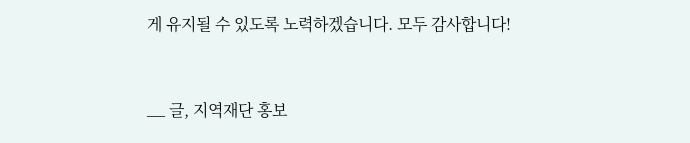게 유지될 수 있도록 노력하겠습니다. 모두 감사합니다!



__ 글, 지역재단 홍보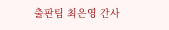출판팀 최은영 간사